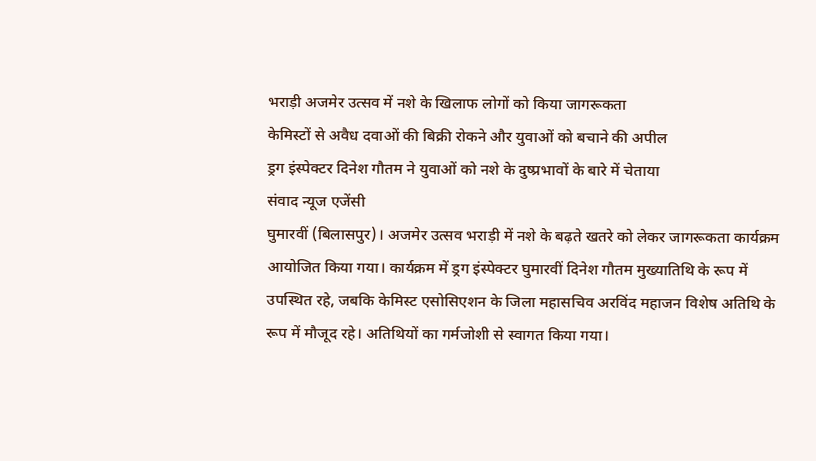भराड़ी अजमेर उत्सव में नशे के खिलाफ लोगों को किया जागरूकता
केमिस्टों से अवैध दवाओं की बिक्री रोकने और युवाओं को बचाने की अपील
ड्रग इंस्पेक्टर दिनेश गौतम ने युवाओं को नशे के दुष्प्रभावों के बारे में चेताया
संवाद न्यूज एजेंसी
घुमारवीं (बिलासपुर)। अजमेर उत्सव भराड़ी में नशे के बढ़ते खतरे को लेकर जागरूकता कार्यक्रम आयोजित किया गया। कार्यक्रम में ड्रग इंस्पेक्टर घुमारवीं दिनेश गौतम मुख्यातिथि के रूप में उपस्थित रहे, जबकि केमिस्ट एसोसिएशन के जिला महासचिव अरविंद महाजन विशेष अतिथि के रूप में मौजूद रहे। अतिथियों का गर्मजोशी से स्वागत किया गया।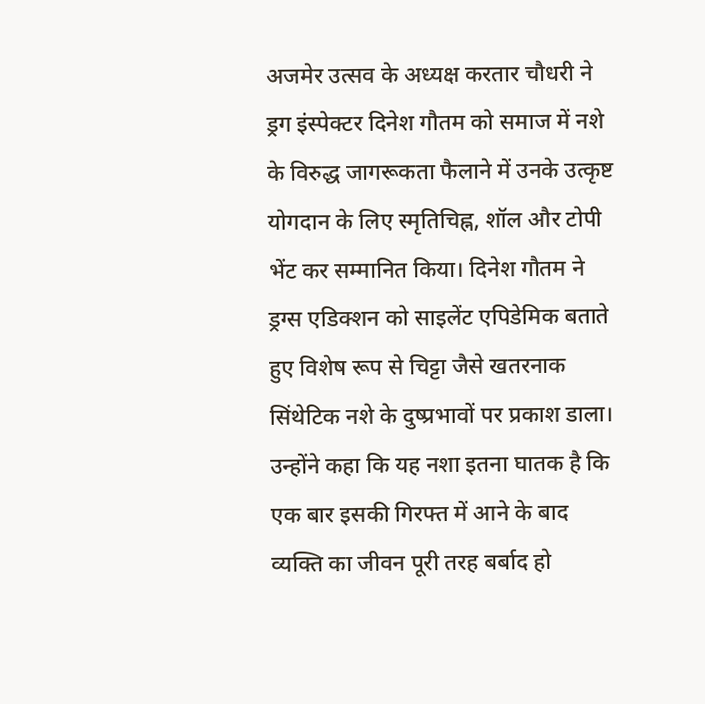अजमेर उत्सव के अध्यक्ष करतार चौधरी ने ड्रग इंस्पेक्टर दिनेश गौतम को समाज में नशे के विरुद्ध जागरूकता फैलाने में उनके उत्कृष्ट योगदान के लिए स्मृतिचिह्न, शॉल और टोपी भेंट कर सम्मानित किया। दिनेश गौतम ने ड्रग्स एडिक्शन को साइलेंट एपिडेमिक बताते हुए विशेष रूप से चिट्टा जैसे खतरनाक सिंथेटिक नशे के दुष्प्रभावों पर प्रकाश डाला। उन्होंने कहा कि यह नशा इतना घातक है कि एक बार इसकी गिरफ्त में आने के बाद व्यक्ति का जीवन पूरी तरह बर्बाद हो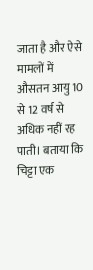जाता है और ऐसे मामलों में औसतन आयु 10 से 12 वर्ष से अधिक नहीं रह पाती। बताया कि चिट्टा एक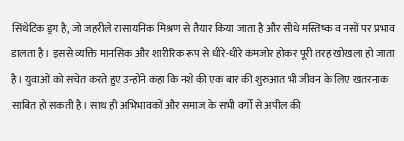सिंथेटिक ड्रग है, जो जहरीले रासायनिक मिश्रण से तैयार किया जाता है और सीधे मस्तिष्क व नसों पर प्रभाव डालता है। इससे व्यक्ति मानसिक और शारीरिक रूप से धीरे-धीरे कमजोर होकर पूरी तरह खोखला हो जाता है। युवाओं को सचेत करते हुए उन्होंने कहा कि नशे की एक बार की शुरुआत भी जीवन के लिए खतरनाक साबित हो सकती है। साथ ही अभिभावकों और समाज के सभी वर्गों से अपील की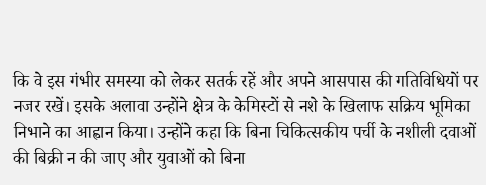कि वे इस गंभीर समस्या को लेकर सतर्क रहें और अपने आसपास की गतिविधियों पर नजर रखें। इसके अलावा उन्होंने क्षेत्र के केमिस्टों से नशे के खिलाफ सक्रिय भूमिका निभाने का आह्वान किया। उन्होंने कहा कि बिना चिकित्सकीय पर्ची के नशीली दवाओं की बिक्री न की जाए और युवाओं को बिना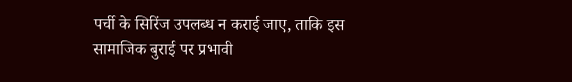पर्ची के सिरिंज उपलब्ध न कराई जाए, ताकि इस सामाजिक बुराई पर प्रभावी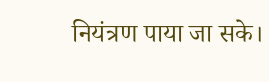नियंत्रण पाया जा सके।